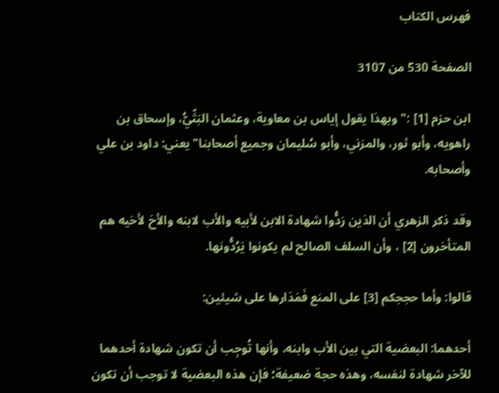فهرس الكتاب

الصفحة 530 من 3107

ابن حزم [1] :"وبهذا يقول إياس بن معاوية، وعثمان البَتِّيُّ، وإسحاق بن راهويه، وأبو ثور، والمزني، وأبو سُليمان وجميع أصحابنا"يعني: داود بن علي وأصحابه.

وقد ذكر الزهري أن الذين رَدُّوا شهادة الابن لأبيه والأب لابنه والأخ لأخيه هم المتأخرون [2] ، وأن السلف الصالح لم يكونوا يَرُدُّونها.

قالوا: وأما حججكم [3] على المنع فَمَدَارها على شيئين:

أحدهما: البعضية التي بين الأب وابنه، وأنها تُوجِب أن تكون شهادة أحدهما للآخر شهادة لنفسه، وهذه حجة ضعيفة؛ فإن هذه البعضية لا توجب أن تكون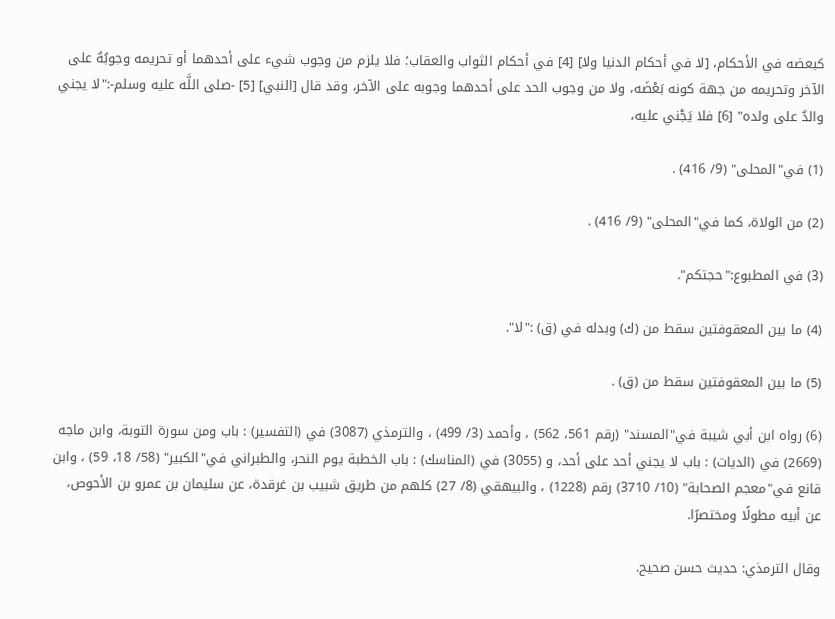كبعضه في الأحكام، [لا في أحكام الدنيا ولا] [4] في أحكام الثواب والعقاب؛ فلا يلزم من وجوب شيء على أحدهما أو تحريمه وجوبُهُ على الآخر وتحريمه من جهة كونه بَعْضَه، ولا من وجوب الحد على أحدهما وجوبه على الآخر، وقد قال [النبي] [5] -صلى اللَّه عليه وسلم-:"لا يجني والدٌ على ولده" [6] فلا يَجْني عليه،

(1) في"المحلى" (9/ 416) .

(2) من الولاة، كما في"المحلى" (9/ 416) .

(3) في المطبوع:"حجتكم".

(4) ما بين المعقوفتين سقط من (ك) وبدله في (ق) :"لا".

(5) ما بين المعقوفتين سقط من (ق) .

(6) رواه ابن أبي شيبة في"المسند" (رقم 561، 562) ، وأحمد (3/ 499) ، والترمذي (3087) في (التفسير) : باب ومن سورة التوبة، وابن ماجه (2669) في (الديات) : باب لا يجني أحد على أحد، و (3055) في (المناسك) : باب الخطبة يوم النحر، والطبراني في"الكبير" (58/ 18، 59) ، وابن قانع في"معجم الصحابة" (10/ 3710) رقم (1228) ، والبيهقي (8/ 27) كلهم من طريق شبيب بن غرقدة، عن سليمان بن عمرو بن الأحوص، عن أبيه مطولًا ومختصرًا.

وقال الترمذي: حديث حسن صحيح.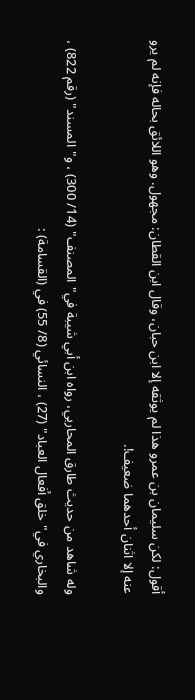أقول: لكن سليمان بن عمرو هذا لم يوثقه إلا ابن حبان، وقال ابن القطان: مجهول. وهو اللائق بحاله فإنه لم يرو عنه إلا اثنان أحدهما ضعيف!.

وله شاهد من حديث طارق المحاربي، رواه ابن أبي شيبة في"المصنف" (14/ 300) ، و"المسند" (رقم 822) ، والبخاري في"خلق أفعال العباد" (27) ، النسائي (8/ 55) في (القسامة) :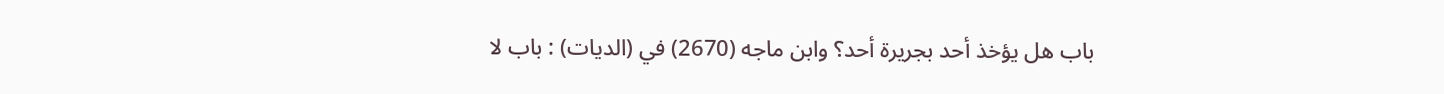باب هل يؤخذ أحد بجريرة أحد؟ وابن ماجه (2670) في (الديات) : باب لا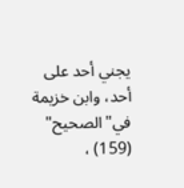يجني أحد على أحد، وابن خزيمة في"الصحيح" (159) ،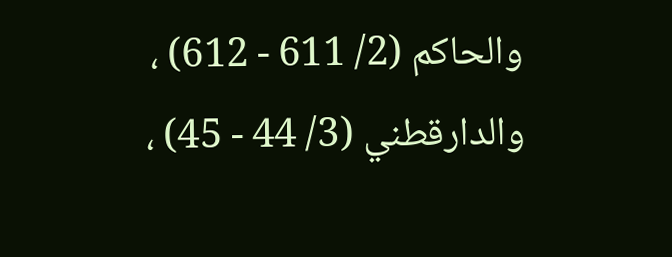والحاكم (2/ 611 - 612) ، والدارقطني (3/ 44 - 45) ،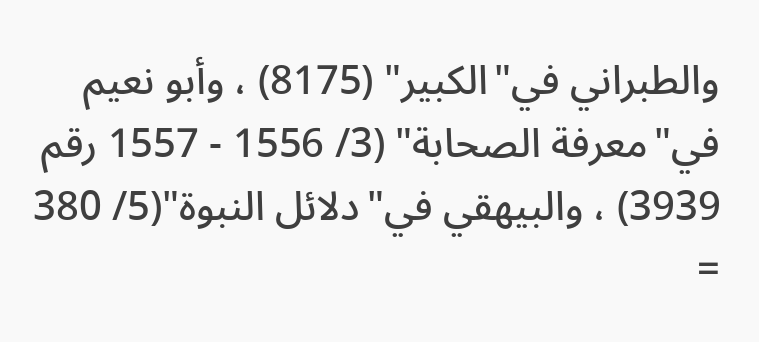والطبراني في"الكبير" (8175) ، وأبو نعيم في"معرفة الصحابة" (3/ 1556 - 1557 رقم 3939) ، والبيهقي في"دلائل النبوة"(5/ 380 =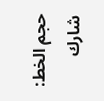حجم الخط:
شارك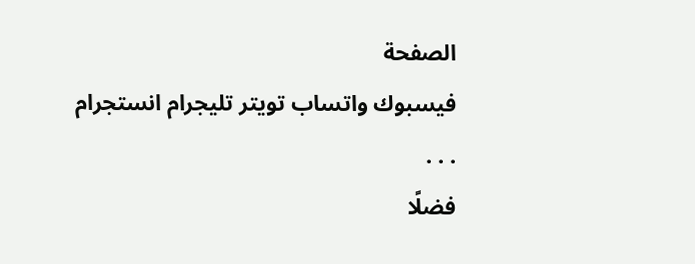الصفحة
فيسبوك واتساب تويتر تليجرام انستجرام
. . .
فضلًا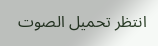انتظر تحميل الصوت